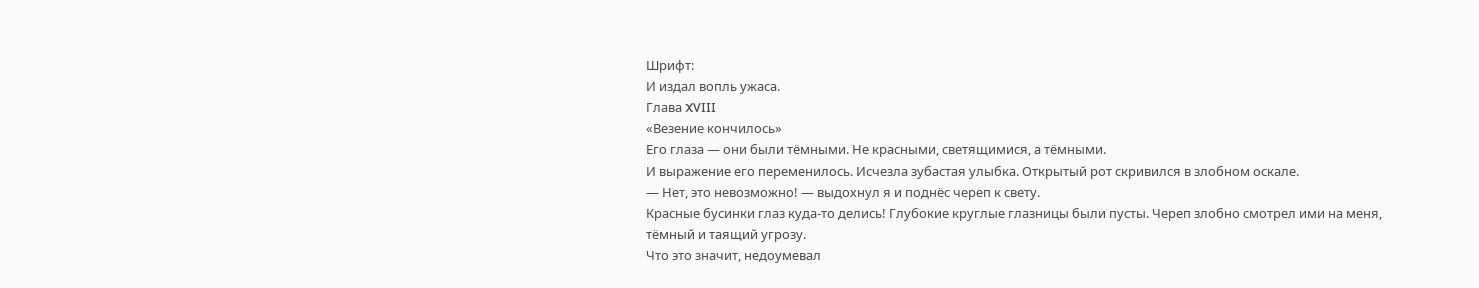Шрифт:
И издал вопль ужаса.
Глава XVIII
«Везение кончилось»
Его глаза — они были тёмными. Не красными, светящимися, а тёмными.
И выражение его переменилось. Исчезла зубастая улыбка. Открытый рот скривился в злобном оскале.
— Нет, это невозможно! — выдохнул я и поднёс череп к свету.
Красные бусинки глаз куда-то делись! Глубокие круглые глазницы были пусты. Череп злобно смотрел ими на меня, тёмный и таящий угрозу.
Что это значит, недоумевал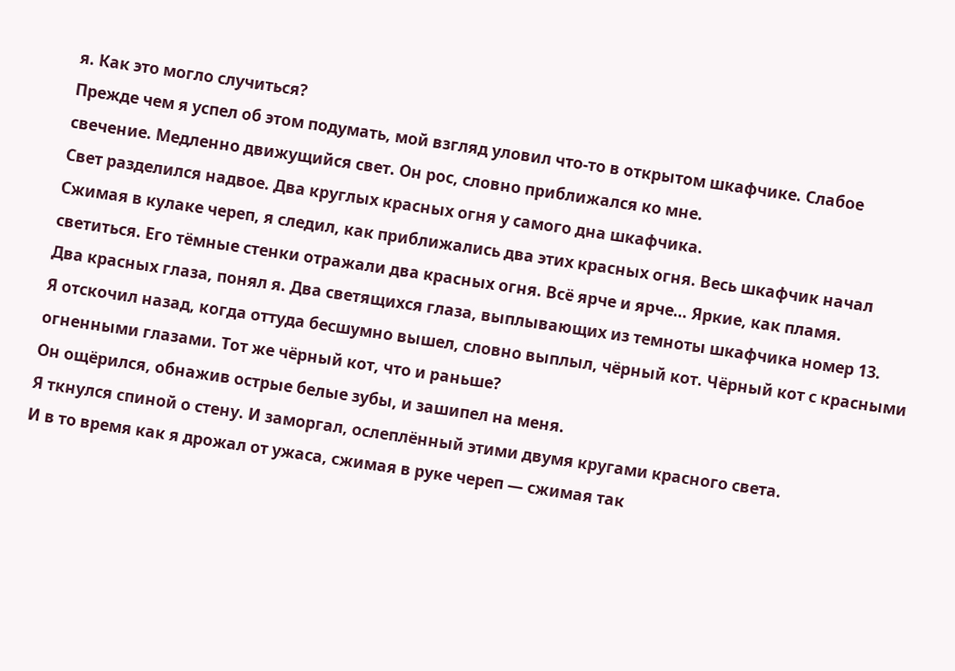я. Как это могло случиться?
Прежде чем я успел об этом подумать, мой взгляд уловил что-то в открытом шкафчике. Слабое свечение. Медленно движущийся свет. Он рос, словно приближался ко мне.
Свет разделился надвое. Два круглых красных огня у самого дна шкафчика.
Сжимая в кулаке череп, я следил, как приближались два этих красных огня. Весь шкафчик начал светиться. Его тёмные стенки отражали два красных огня. Всё ярче и ярче… Яркие, как пламя.
Два красных глаза, понял я. Два светящихся глаза, выплывающих из темноты шкафчика номер 13.
Я отскочил назад, когда оттуда бесшумно вышел, словно выплыл, чёрный кот. Чёрный кот с красными огненными глазами. Тот же чёрный кот, что и раньше?
Он ощёрился, обнажив острые белые зубы, и зашипел на меня.
Я ткнулся спиной о стену. И заморгал, ослеплённый этими двумя кругами красного света.
И в то время как я дрожал от ужаса, сжимая в руке череп — сжимая так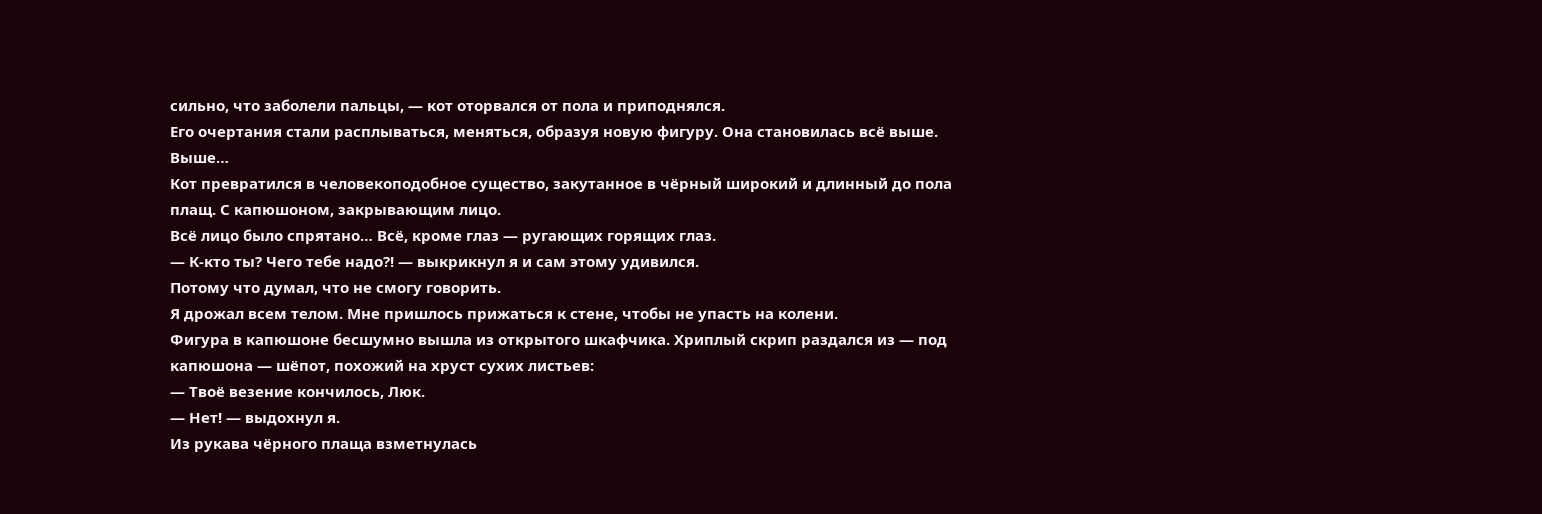сильно, что заболели пальцы, — кот оторвался от пола и приподнялся.
Его очертания стали расплываться, меняться, образуя новую фигуру. Она становилась всё выше. Выше…
Кот превратился в человекоподобное существо, закутанное в чёрный широкий и длинный до пола плащ. С капюшоном, закрывающим лицо.
Всё лицо было спрятано… Всё, кроме глаз — ругающих горящих глаз.
— К-кто ты? Чего тебе надо?! — выкрикнул я и сам этому удивился.
Потому что думал, что не смогу говорить.
Я дрожал всем телом. Мне пришлось прижаться к стене, чтобы не упасть на колени.
Фигура в капюшоне бесшумно вышла из открытого шкафчика. Хриплый скрип раздался из — под капюшона — шёпот, похожий на хруст сухих листьев:
— Твоё везение кончилось, Люк.
— Нет! — выдохнул я.
Из рукава чёрного плаща взметнулась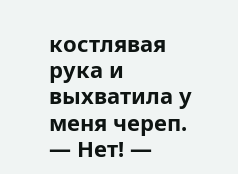костлявая рука и выхватила у меня череп.
— Нет! —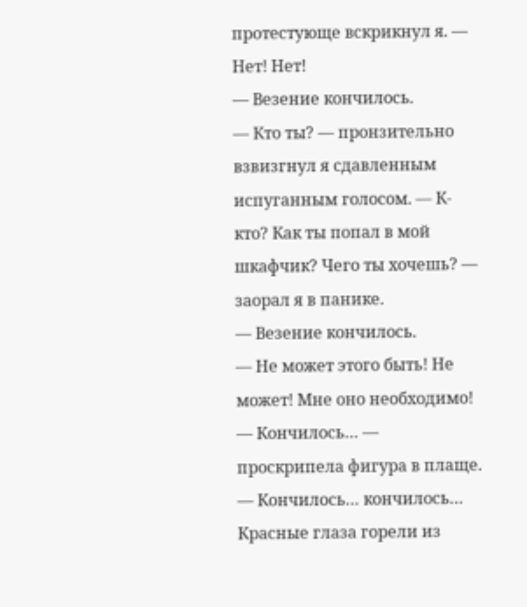протестующе вскрикнул я. — Нет! Нет!
— Везение кончилось.
— Кто ты? — пронзительно взвизгнул я сдавленным испуганным голосом. — К-кто? Как ты попал в мой шкафчик? Чего ты хочешь? — заорал я в панике.
— Везение кончилось.
— Не может этого быть! Не может! Мне оно необходимо!
— Кончилось… — проскрипела фигура в плаще. — Кончилось… кончилось…
Красные глаза горели из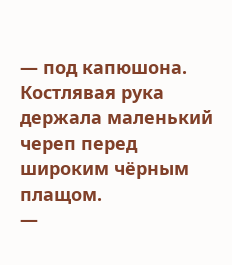— под капюшона. Костлявая рука держала маленький череп перед широким чёрным плащом.
—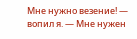Мне нужно везение! — вопил я. — Мне нужен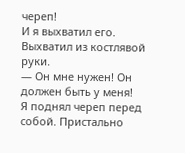череп!
И я выхватил его. Выхватил из костлявой руки.
— Он мне нужен! Он должен быть у меня!
Я поднял череп перед собой. Пристально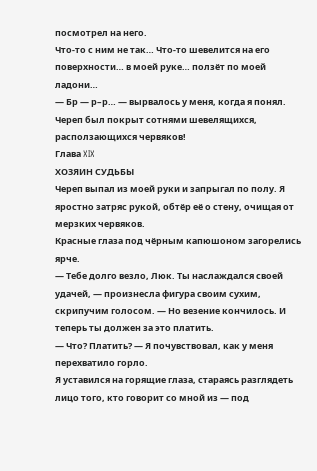посмотрел на него.
Что-то с ним не так… Что-то шевелится на его поверхности… в моей руке… ползёт по моей ладони…
— Бр — р–р… — вырвалось у меня, когда я понял.
Череп был покрыт сотнями шевелящихся, расползающихся червяков!
Глава XIX
ХОЗЯИН СУДЬБЫ
Череп выпал из моей руки и запрыгал по полу. Я яростно затряс рукой, обтёр её о стену, очищая от мерзких червяков.
Красные глаза под чёрным капюшоном загорелись ярче.
— Тебе долго везло, Люк. Ты наслаждался своей удачей, — произнесла фигура своим сухим, скрипучим голосом. — Но везение кончилось. И теперь ты должен за это платить.
— Что? Платить? — Я почувствовал, как у меня перехватило горло.
Я уставился на горящие глаза, стараясь разглядеть лицо того, кто говорит со мной из — под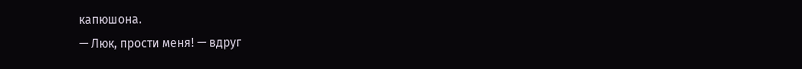капюшона.
— Люк, прости меня! — вдруг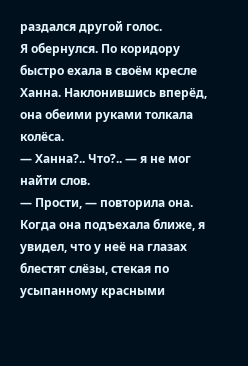раздался другой голос.
Я обернулся. По коридору быстро ехала в своём кресле Ханна. Наклонившись вперёд, она обеими руками толкала колёса.
— Ханна?.. Что?.. — я не мог найти слов.
— Прости, — повторила она.
Когда она подъехала ближе, я увидел, что у неё на глазах блестят слёзы, стекая по усыпанному красными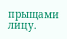прыщами лицу.